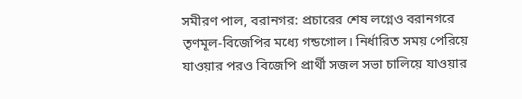সমীরণ পাল, বরানগর: প্রচারের শেষ লগ্নেও বরানগরে তৃণমূল-বিজেপির মধ্যে গন্ডগোল। নির্ধারিত সময় পেরিয়ে যাওয়ার পরও বিজেপি প্রার্থী সজল সভা চালিয়ে যাওয়ার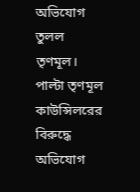অভিযোগ তুলল তৃণমূল। পাল্টা তৃণমূল কাউন্সিলরের বিরুদ্ধে অভিযোগ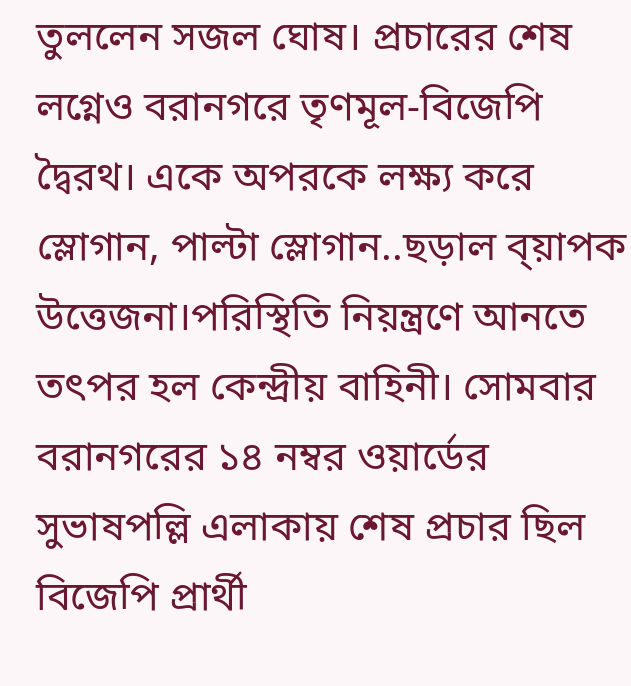তুললেন সজল ঘোষ। প্রচারের শেষ লগ্নেও বরানগরে তৃণমূল-বিজেপি দ্বৈরথ। একে অপরকে লক্ষ্য করে স্লোগান, পাল্টা স্লোগান..ছড়াল ব্য়াপক উত্তেজনা।পরিস্থিতি নিয়ন্ত্রণে আনতে তৎপর হল কেন্দ্রীয় বাহিনী। সোমবার বরানগরের ১৪ নম্বর ওয়ার্ডের সুভাষপল্লি এলাকায় শেষ প্রচার ছিল বিজেপি প্রার্থী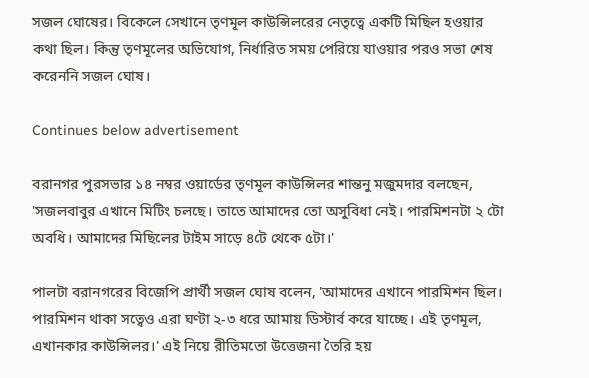সজল ঘোষের। বিকেলে সেখানে তৃণমূল কাউন্সিলরের নেতৃত্বে একটি মিছিল হওয়ার কথা ছিল। কিন্তু তৃণমূলের অভিযোগ, নির্ধারিত সময় পেরিয়ে যাওয়ার পরও সভা শেষ করেননি সজল ঘোষ।

Continues below advertisement

বরানগর পুরসভার ১৪ নম্বর ওয়ার্ডের তৃণমূল কাউন্সিলর শান্তনু মজুমদার বলছেন, 'সজলবাবুর এখানে মিটিং চলছে। তাতে আমাদের তো অসুবিধা নেই। পারমিশনটা ২ টো অবধি। আমাদের মিছিলের টাইম সাড়ে ৪টে থেকে ৫টা।'

পালটা বরানগরের বিজেপি প্রার্থী সজল ঘোষ বলেন, 'আমাদের এখানে পারমিশন ছিল। পারমিশন থাকা সত্বেও এরা ঘণ্টা ২-৩ ধরে আমায় ডিস্টার্ব করে যাচ্ছে। এই তৃণমূল, এখানকার কাউন্সিলর।' এই নিয়ে রীতিমতো উত্তেজনা তৈরি হয়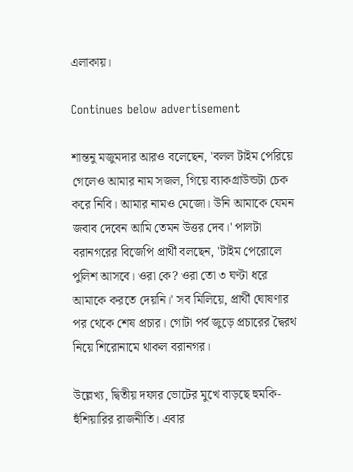এলাকায়।

Continues below advertisement

শান্তনু মজুমদার আরও বলেছেন, 'বলল টাইম পেরিয়ে গেলেও আমার নাম সজল, গিয়ে ব্যাকগ্রাউন্ডটা চেক করে নিবি। আমার নামও মেজো। উনি আমাকে যেমন জবাব দেবেন আমি তেমন উত্তর দেব।' পালটা বরানগরের বিজেপি প্রার্থী বলছেন, 'টাইম পেরোলে পুলিশ আসবে। ওরা কে? ওরা তো ৩ ঘণ্টা ধরে আমাকে করতে দেয়নি।' সব মিলিয়ে, প্রার্থী ঘোষণার পর থেকে শেষ প্রচার। গোটা পর্ব জুড়ে প্রচারের দ্বৈরথ নিয়ে শিরোনামে থাকল বরানগর।

উল্লেখ্য, দ্বিতীয় দফার ভোটের মুখে বাড়ছে হুমকি-হুঁশিয়ারির রাজনীতি। এবার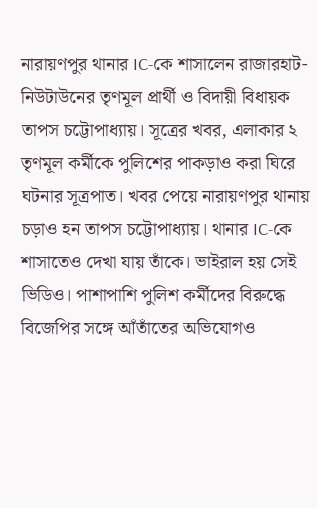নারায়ণপুর থানার IC-কে শাসালেন রাজারহাট-নিউটাউনের তৃণমূল প্রার্থী ও বিদায়ী বিধায়ক তাপস চট্টোপাধ্যায়। সূত্রের খবর, এলাকার ২ তৃণমূল কর্মীকে পুলিশের পাকড়াও করা ঘিরে ঘটনার সূত্রপাত। খবর পেয়ে নারায়ণপুর থানায় চড়াও হন তাপস চট্টোপাধ্যায়। থানার IC-কে শাসাতেও দেখা যায় তাঁকে। ভাইরাল হয় সেই ভিডিও। পাশাপাশি পুলিশ কর্মীদের বিরুদ্ধে বিজেপির সঙ্গে আঁতাঁতের অভিযোগও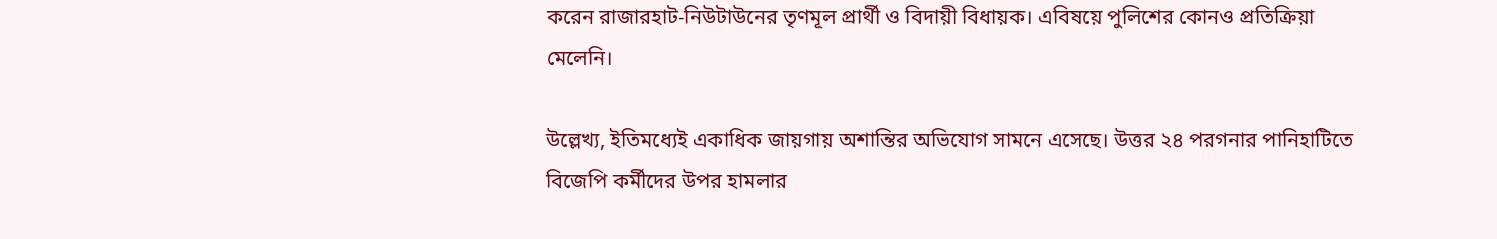করেন রাজারহাট-নিউটাউনের তৃণমূল প্রার্থী ও বিদায়ী বিধায়ক। এবিষয়ে পুলিশের কোনও প্রতিক্রিয়া মেলেনি।

উল্লেখ্য, ইতিমধ্যেই একাধিক জায়গায় অশান্তির অভিযোগ সামনে এসেছে। উত্তর ২৪ পরগনার পানিহাটিতে বিজেপি কর্মীদের উপর হামলার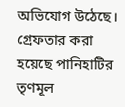অভিযোগ উঠেছে। গ্রেফতার করা হয়েছে পানিহাটির তৃণমূল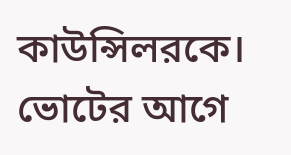কাউন্সিলরকে। ভোটের আগে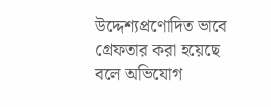উদ্দেশ্যপ্রণোদিত ভাবে গ্রেফতার করা হয়েছে বলে অভিযোগ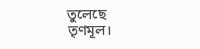তুলেছে তৃণমূল।